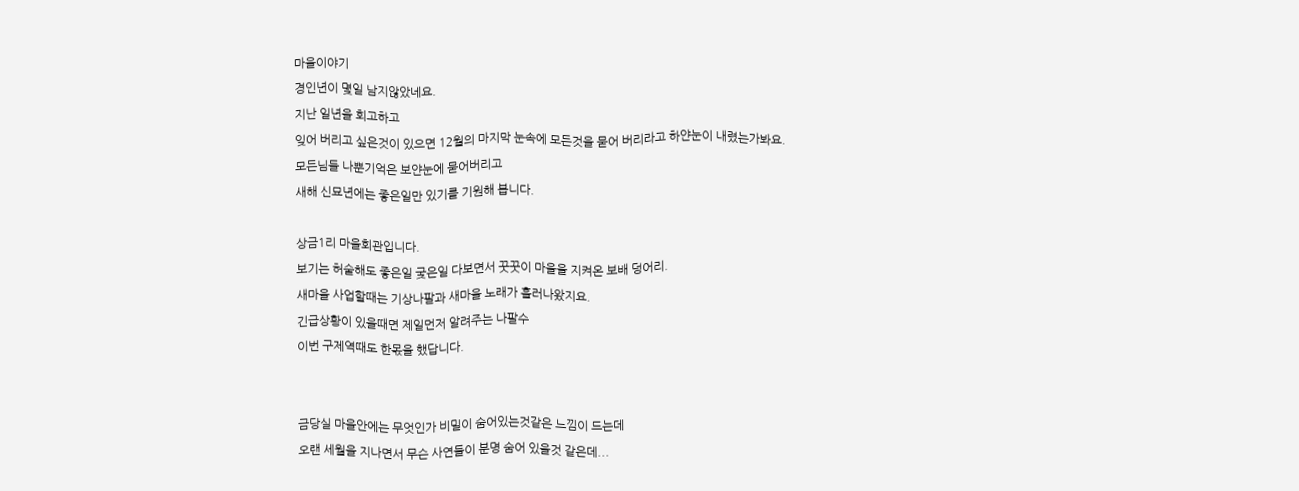마을이야기
경인년이 몇일 남지않았네요.
지난 일년을 회고하고
잊어 버리고 싶은것이 있으면 12월의 마지막 눈속에 모든것을 묻어 버리라고 하얀눈이 내렸는가봐요.
모든님들 나뿐기억은 보얀눈에 묻어버리고
새해 신묘년에는 좋은일만 있기를 기원해 봅니다.

상금1리 마을회관입니다.
보기는 허술해도 좋은일 궂은일 다보면서 꿋꿋이 마을을 지켜온 보배 덩어리.
새마을 사업할때는 기상나팔과 새마을 노래가 흘러나왔지요.
긴급상황이 있을때면 제일먼저 알려주는 나팔수
이번 구제역때도 한몫을 했답니다.


금당실 마을안에는 무엇인가 비밀이 숨어있는것같은 느낌이 드는데
오랜 세월을 지나면서 무슨 사연들이 분명 숨어 있을것 같은데...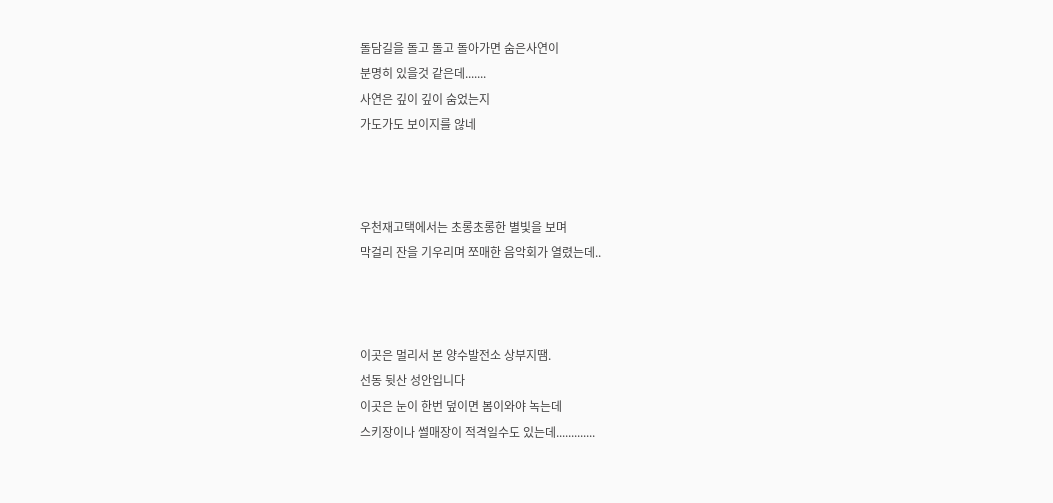돌담길을 돌고 돌고 돌아가면 숨은사연이
분명히 있을것 같은데.......
사연은 깊이 깊이 숨었는지
가도가도 보이지를 않네



우천재고택에서는 초롱초롱한 별빛을 보며
막걸리 잔을 기우리며 쪼매한 음악회가 열렸는데..



이곳은 멀리서 본 양수발전소 상부지땜.
선동 뒷산 성안입니다
이곳은 눈이 한번 덮이면 봄이와야 녹는데
스키장이나 썰매장이 적격일수도 있는데.............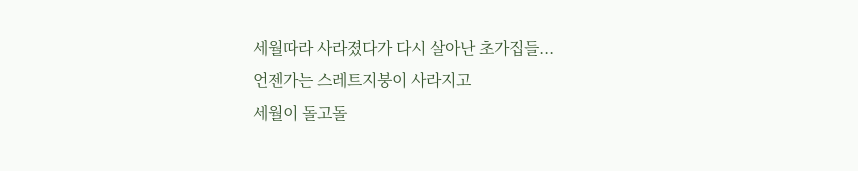세월따라 사라졌다가 다시 살아난 초가집들...
언젠가는 스레트지붕이 사라지고
세월이 돌고돌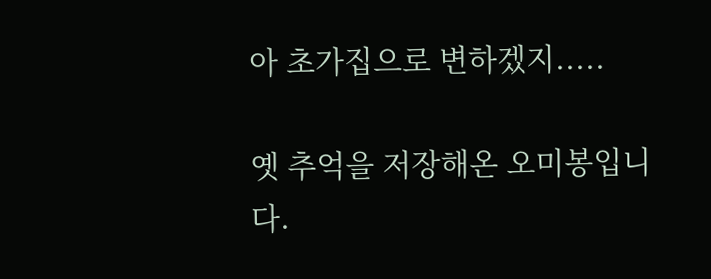아 초가집으로 변하겠지.....

옛 추억을 저장해온 오미봉입니다.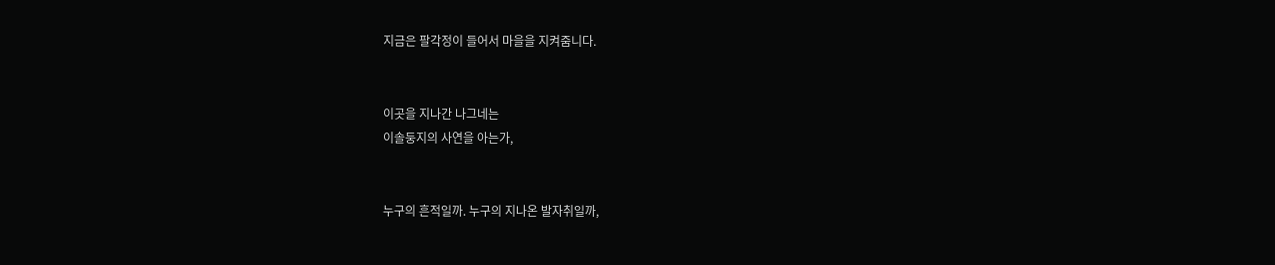지금은 팔각정이 들어서 마을을 지켜줌니다.


이곳을 지나간 나그네는
이솔둥지의 사연을 아는가,


누구의 흔적일까. 누구의 지나온 발자취일까,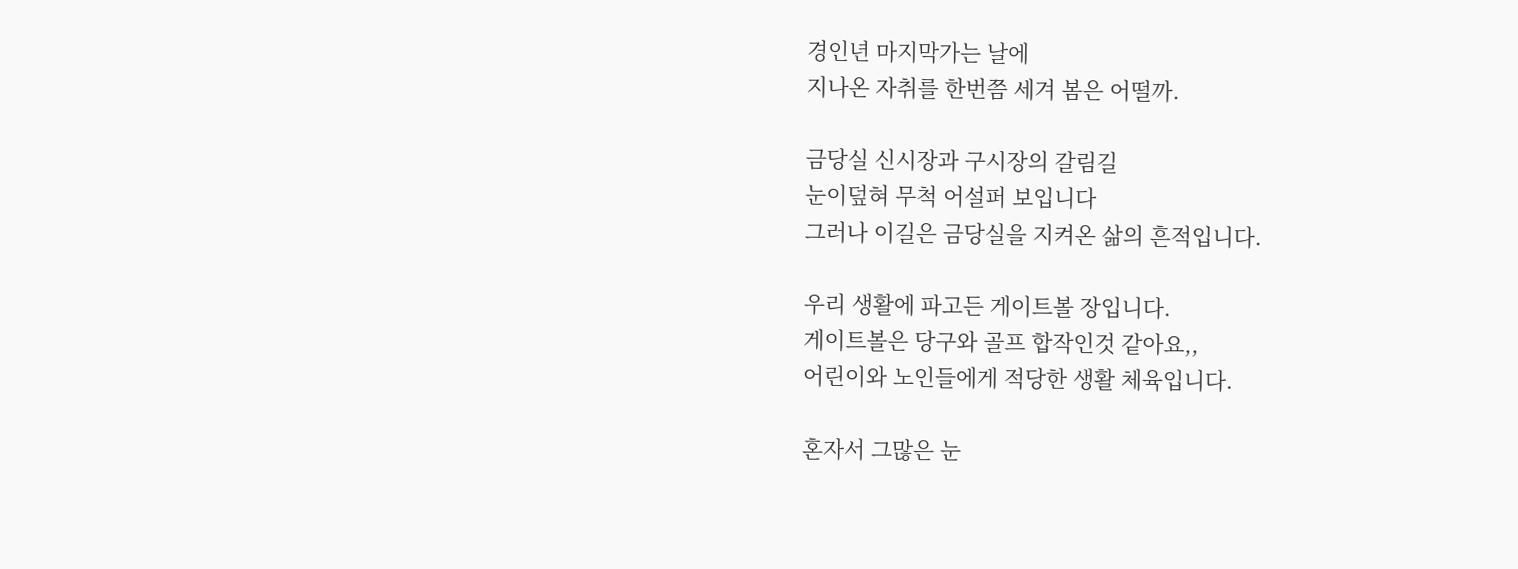경인년 마지막가는 날에
지나온 자취를 한번쯤 세겨 봄은 어떨까.

금당실 신시장과 구시장의 갈림길
눈이덮혀 무척 어설퍼 보입니다
그러나 이길은 금당실을 지켜온 삶의 흔적입니다.

우리 생활에 파고든 게이트볼 장입니다.
게이트볼은 당구와 골프 합작인것 같아요,,
어린이와 노인들에게 적당한 생활 체육입니다.

혼자서 그많은 눈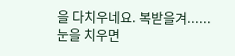을 다치우네요. 복받을겨......
눈을 치우면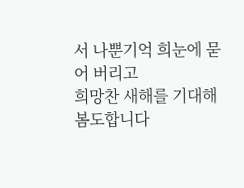서 나뿐기억 희눈에 묻어 버리고
희망찬 새해를 기대해 봄도합니다